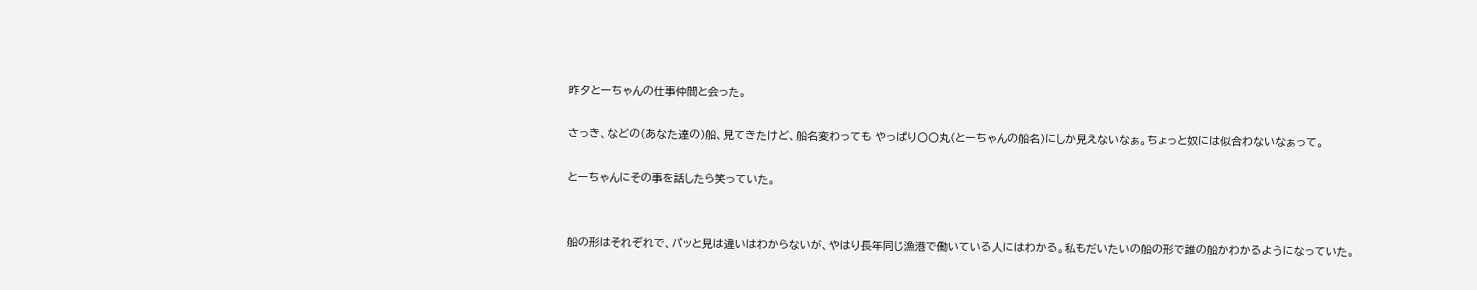昨夕とーちゃんの仕事仲間と会った。

さっき、などの(あなた達の)船、見てきたけど、船名変わっても やっぱり〇〇丸(とーちゃんの船名)にしか見えないなぁ。ちょっと奴には似合わないなぁって。

とーちゃんにその事を話したら笑っていた。


船の形はそれぞれで、パッと見は違いはわからないが、やはり長年同じ漁港で働いている人にはわかる。私もだいたいの船の形で誰の船かわかるようになっていた。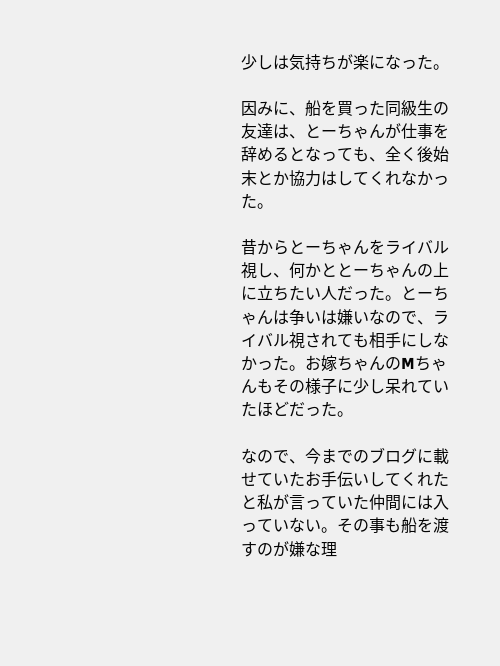少しは気持ちが楽になった。

因みに、船を買った同級生の友達は、とーちゃんが仕事を辞めるとなっても、全く後始末とか協力はしてくれなかった。

昔からとーちゃんをライバル視し、何かととーちゃんの上に立ちたい人だった。とーちゃんは争いは嫌いなので、ライバル視されても相手にしなかった。お嫁ちゃんのMちゃんもその様子に少し呆れていたほどだった。

なので、今までのブログに載せていたお手伝いしてくれたと私が言っていた仲間には入っていない。その事も船を渡すのが嫌な理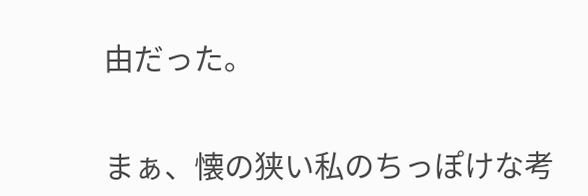由だった。


まぁ、懐の狭い私のちっぽけな考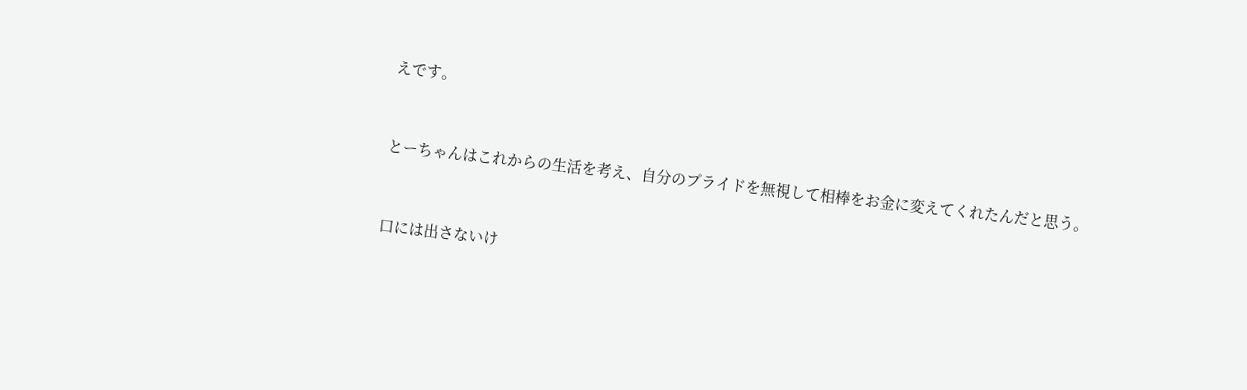えです。


とーちゃんはこれからの生活を考え、自分のプライドを無視して相棒をお金に変えてくれたんだと思う。


口には出さないけ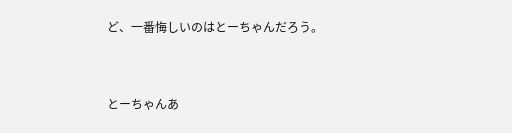ど、一番悔しいのはとーちゃんだろう。


とーちゃんあ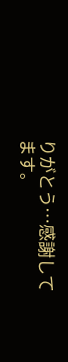りがとう…感謝してます。